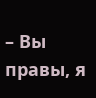– Вы правы, я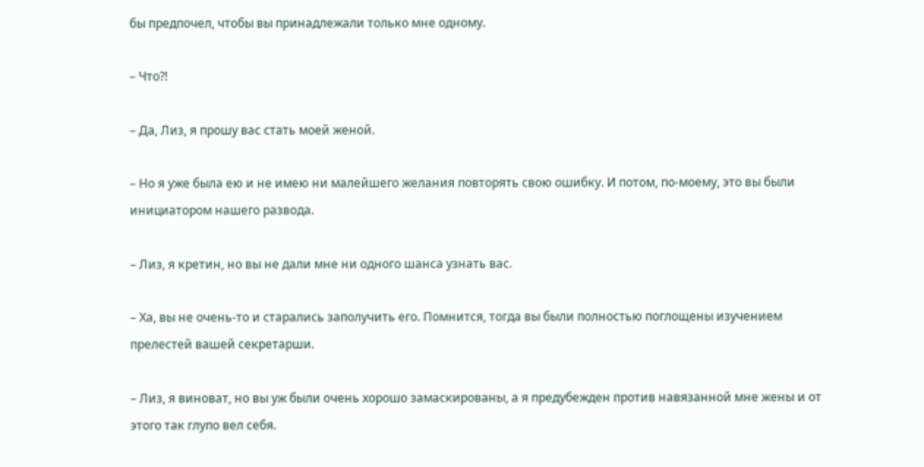бы предпочел, чтобы вы принадлежали только мне одному.

– Что?!

– Да, Лиз, я прошу вас стать моей женой.

– Но я уже была ею и не имею ни малейшего желания повторять свою ошибку. И потом, по-моему, это вы были инициатором нашего развода.

– Лиз, я кретин, но вы не дали мне ни одного шанса узнать вас.

– Ха, вы не очень-то и старались заполучить его. Помнится, тогда вы были полностью поглощены изучением прелестей вашей секретарши.

– Лиз, я виноват, но вы уж были очень хорошо замаскированы, а я предубежден против навязанной мне жены и от этого так глупо вел себя.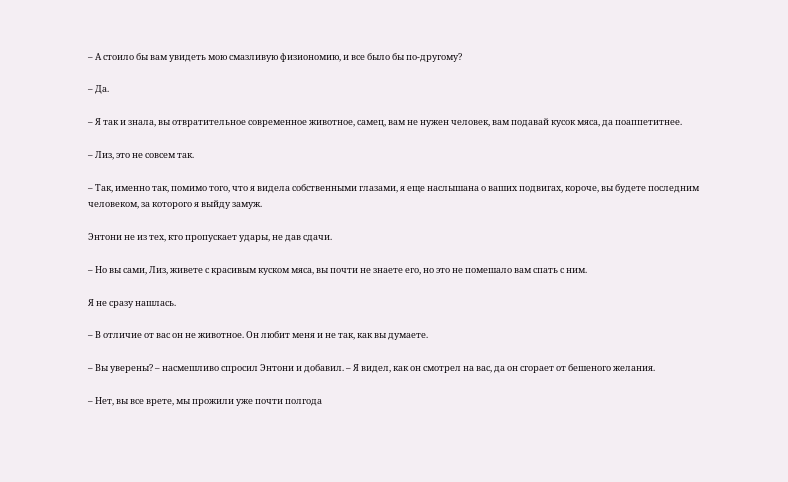– А стоило бы вам увидеть мою смазливую физиономию, и все было бы по-другому?

– Да.

– Я так и знала, вы отвратительное современное животное, самец, вам не нужен человек, вам подавай кусок мяса, да поаппетитнее.

– Лиз, это не совсем так.

– Так, именно так, помимо того, что я видела собственными глазами, я еще наслышана о ваших подвигах, короче, вы будете последним человеком, за которого я выйду замуж.

Энтони не из тех, кто пропускает удары, не дав сдачи.

– Но вы сами, Лиз, живете с красивым куском мяса, вы почти не знаете его, но это не помешало вам спать с ним.

Я не сразу нашлась.

– В отличие от вас он не животное. Он любит меня и не так, как вы думаете.

– Вы уверены? – насмешливо спросил Энтони и добавил. – Я видел, как он смотрел на вас, да он сгорает от бешеного желания.

– Нет, вы все врете, мы прожили уже почти полгода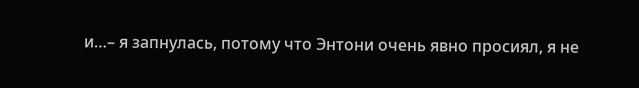и…– я запнулась, потому что Энтони очень явно просиял, я не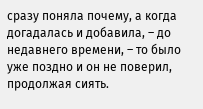сразу поняла почему, а когда догадалась и добавила, – до недавнего времени, – то было уже поздно и он не поверил, продолжая сиять.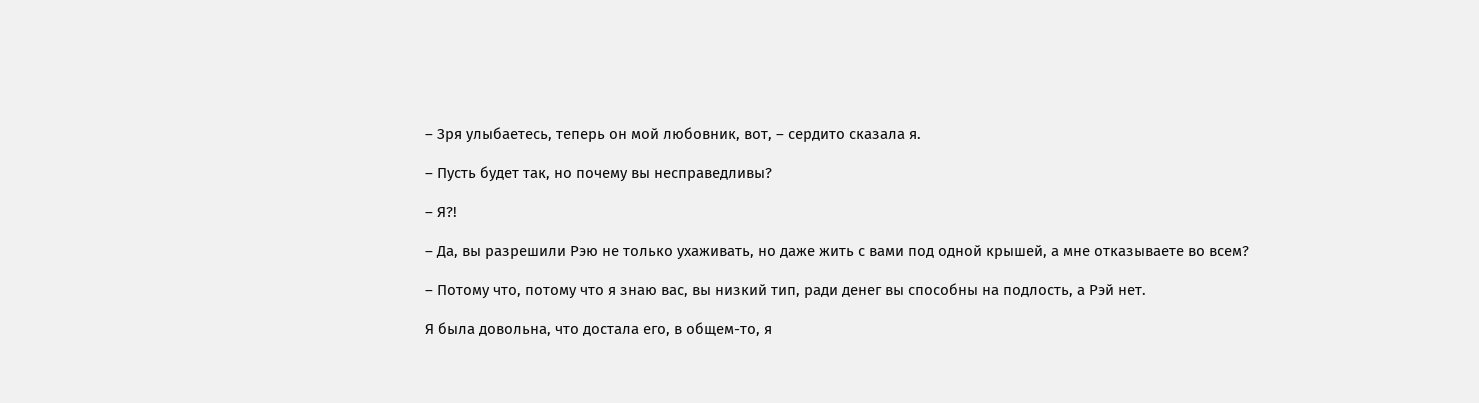– Зря улыбаетесь, теперь он мой любовник, вот, – сердито сказала я.

– Пусть будет так, но почему вы несправедливы?

– Я?!

– Да, вы разрешили Рэю не только ухаживать, но даже жить с вами под одной крышей, а мне отказываете во всем?

– Потому что, потому что я знаю вас, вы низкий тип, ради денег вы способны на подлость, а Рэй нет.

Я была довольна, что достала его, в общем-то, я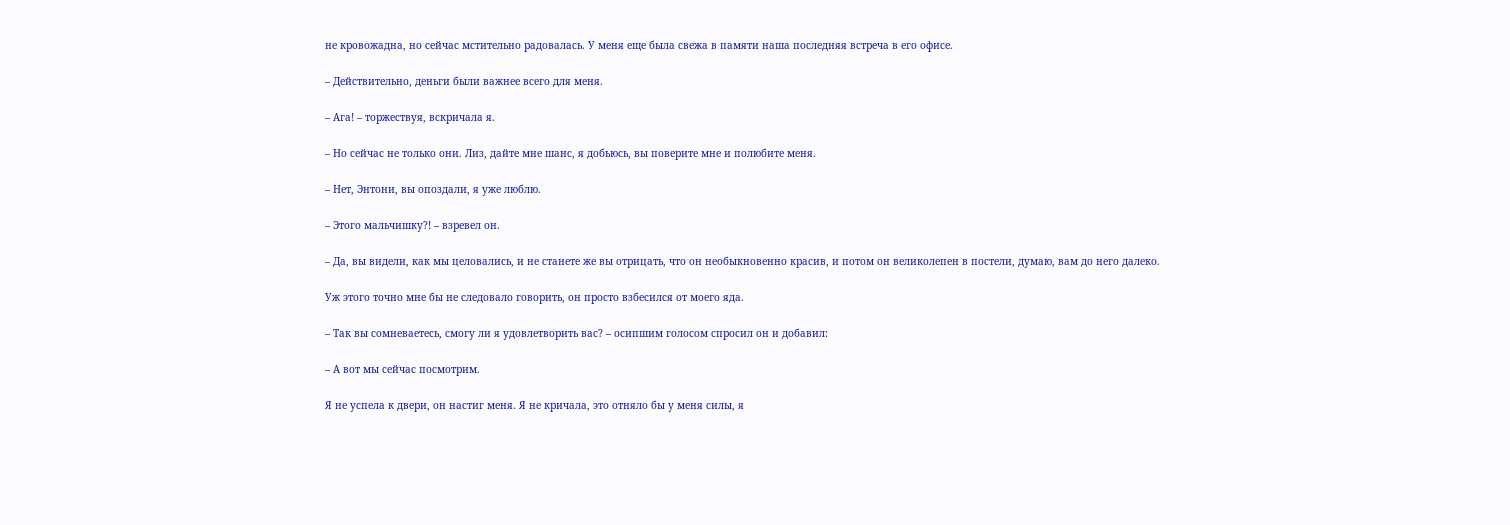не кровожадна, но сейчас мстительно радовалась. У меня еще была свежа в памяти наша последняя встреча в его офисе.

– Действительно, деньги были важнее всего для меня.

– Ага! – торжествуя, вскричала я.

– Но сейчас не только они. Лиз, дайте мне шанс, я добьюсь, вы поверите мне и полюбите меня.

– Нет, Энтони, вы опоздали, я уже люблю.

– Этого мальчишку?! – взревел он.

– Да, вы видели, как мы целовались, и не станете же вы отрицать, что он необыкновенно красив, и потом он великолепен в постели, думаю, вам до него далеко.

Уж этого точно мне бы не следовало говорить, он просто взбесился от моего яда.

– Так вы сомневаетесь, смогу ли я удовлетворить вас? – осипшим голосом спросил он и добавил:

– А вот мы сейчас посмотрим.

Я не успела к двери, он настиг меня. Я не кричала, это отняло бы у меня силы, я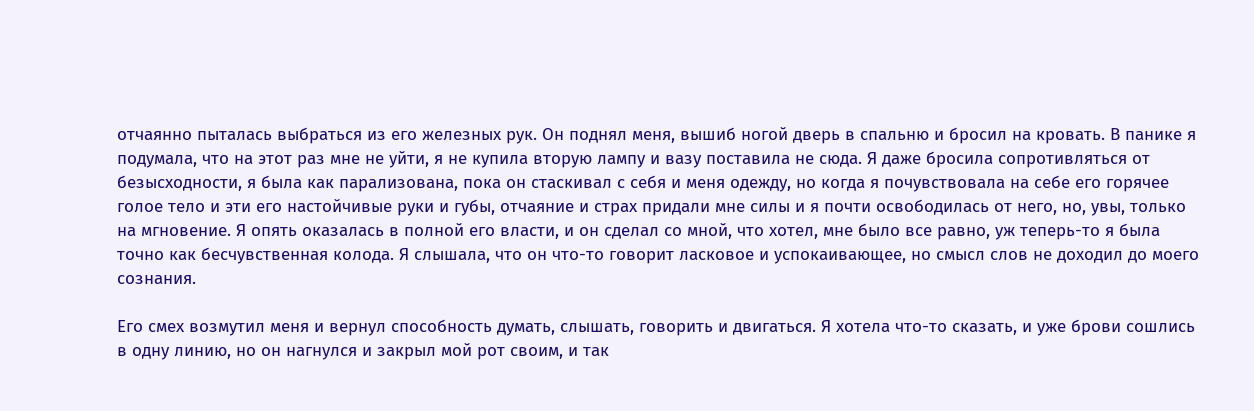отчаянно пыталась выбраться из его железных рук. Он поднял меня, вышиб ногой дверь в спальню и бросил на кровать. В панике я подумала, что на этот раз мне не уйти, я не купила вторую лампу и вазу поставила не сюда. Я даже бросила сопротивляться от безысходности, я была как парализована, пока он стаскивал с себя и меня одежду, но когда я почувствовала на себе его горячее голое тело и эти его настойчивые руки и губы, отчаяние и страх придали мне силы и я почти освободилась от него, но, увы, только на мгновение. Я опять оказалась в полной его власти, и он сделал со мной, что хотел, мне было все равно, уж теперь-то я была точно как бесчувственная колода. Я слышала, что он что-то говорит ласковое и успокаивающее, но смысл слов не доходил до моего сознания.

Его смех возмутил меня и вернул способность думать, слышать, говорить и двигаться. Я хотела что-то сказать, и уже брови сошлись в одну линию, но он нагнулся и закрыл мой рот своим, и так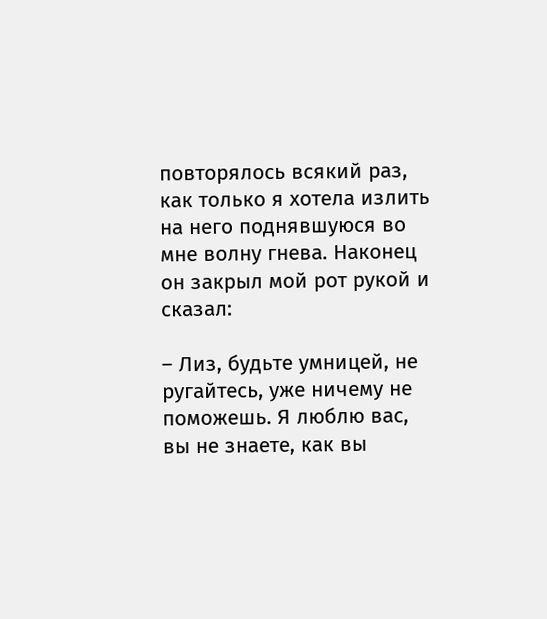повторялось всякий раз, как только я хотела излить на него поднявшуюся во мне волну гнева. Наконец он закрыл мой рот рукой и сказал:

– Лиз, будьте умницей, не ругайтесь, уже ничему не поможешь. Я люблю вас, вы не знаете, как вы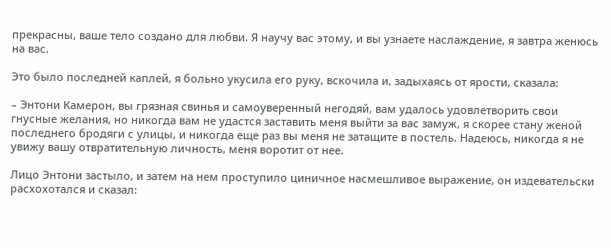прекрасны, ваше тело создано для любви. Я научу вас этому, и вы узнаете наслаждение, я завтра женюсь на вас.

Это было последней каплей, я больно укусила его руку, вскочила и, задыхаясь от ярости, сказала:

– Энтони Камерон, вы грязная свинья и самоуверенный негодяй, вам удалось удовлетворить свои гнусные желания, но никогда вам не удастся заставить меня выйти за вас замуж, я скорее стану женой последнего бродяги с улицы, и никогда еще раз вы меня не затащите в постель. Надеюсь, никогда я не увижу вашу отвратительную личность, меня воротит от нее.

Лицо Энтони застыло, и затем на нем проступило циничное насмешливое выражение, он издевательски расхохотался и сказал: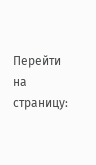Перейти на страницу: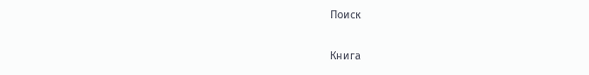Поиск

Книга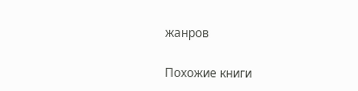жанров

Похожие книги